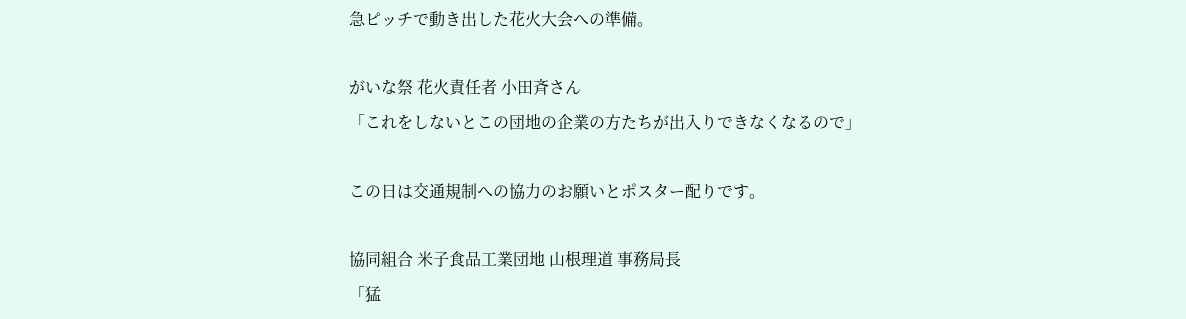急ピッチで動き出した花火大会への準備。

がいな祭 花火責任者 小田斉さん
「これをしないとこの団地の企業の方たちが出入りできなくなるので」

この日は交通規制への協力のお願いとポスター配りです。

協同組合 米子食品工業団地 山根理道 事務局長
「猛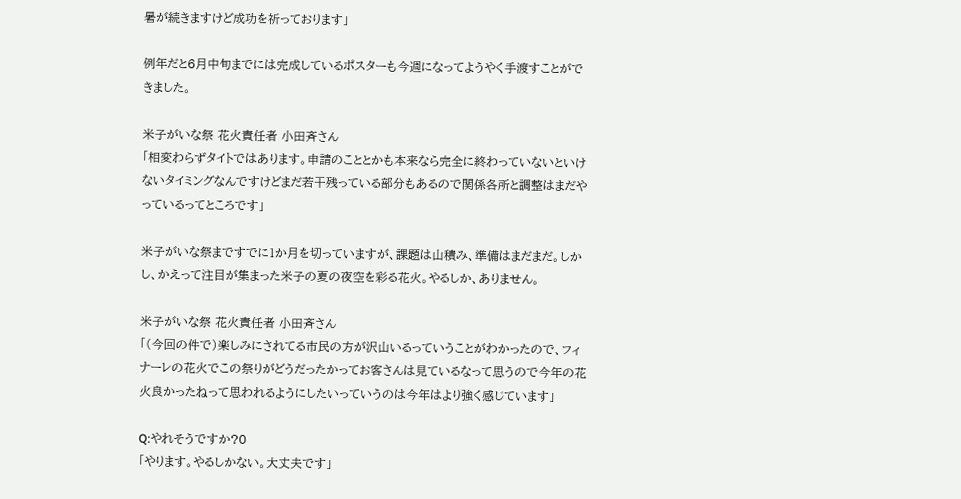暑が続きますけど成功を祈っております」

例年だと6月中旬までには完成しているポスターも今週になってようやく手渡すことができました。

米子がいな祭 花火責任者 小田斉さん
「相変わらずタイトではあります。申請のこととかも本来なら完全に終わっていないといけないタイミングなんですけどまだ若干残っている部分もあるので関係各所と調整はまだやっているってところです」

米子がいな祭まですでに1か月を切っていますが、課題は山積み、準備はまだまだ。しかし、かえって注目が集まった米子の夏の夜空を彩る花火。やるしか、ありません。

米子がいな祭 花火責任者 小田斉さん
「(今回の件で)楽しみにされてる市民の方が沢山いるっていうことがわかったので、フィナーレの花火でこの祭りがどうだったかってお客さんは見ているなって思うので今年の花火良かったねって思われるようにしたいっていうのは今年はより強く感じています」

Q:やれそうですか?0
「やります。やるしかない。大丈夫です」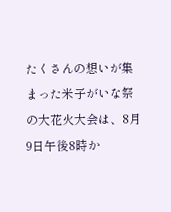たくさんの想いが集まった米子がいな祭の大花火大会は、8月9日午後8時か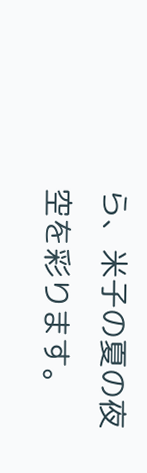ら、米子の夏の夜空を彩ります。